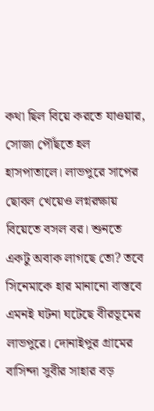কথা ছিল বিয়ে করতে যাওয়ার, সোজা পৌঁছতে হল হাসপাতালে। লাভপুরে সাপের ছোবল খেয়েও লগ্নরক্ষায় বিয়েতে বসল বর। শুনতে একটু অবাক লাগছে তো? তবে সিনেমাকে হার মানানো বাস্তবে এমনই ঘটনা ঘটেছে বীরভূমের লাভপুরে। দোনাইপুর গ্রামের বাসিন্দা সুবীর সাহার বড়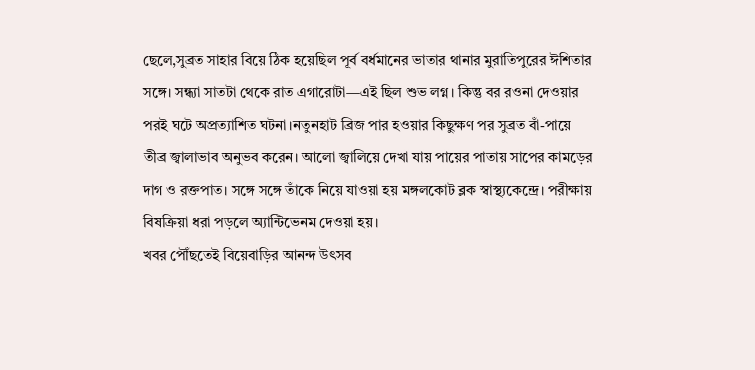ছেলে,সুব্রত সাহার বিয়ে ঠিক হয়েছিল পূর্ব বর্ধমানের ভাতার থানার মুরাতিপুরের ঈশিতার সঙ্গে। সন্ধ্যা সাতটা থেকে রাত এগারোটা—এই ছিল শুভ লগ্ন। কিন্তু বর রওনা দেওয়ার পরই ঘটে অপ্রত্যাশিত ঘটনা।নতুনহাট ব্রিজ পার হওয়ার কিছুক্ষণ পর সুব্রত বাঁ-পায়ে তীব্র জ্বালাভাব অনুভব করেন। আলো জ্বালিয়ে দেখা যায় পায়ের পাতায় সাপের কামড়ের দাগ ও রক্তপাত। সঙ্গে সঙ্গে তাঁকে নিয়ে যাওয়া হয় মঙ্গলকোট ব্লক স্বাস্থ্যকেন্দ্রে। পরীক্ষায় বিষক্রিয়া ধরা পড়লে অ্যান্টিভেনম দেওয়া হয়।
খবর পৌঁছতেই বিয়েবাড়ির আনন্দ উৎসব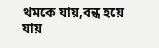থমকে যায়,বন্ধ হয়ে যায়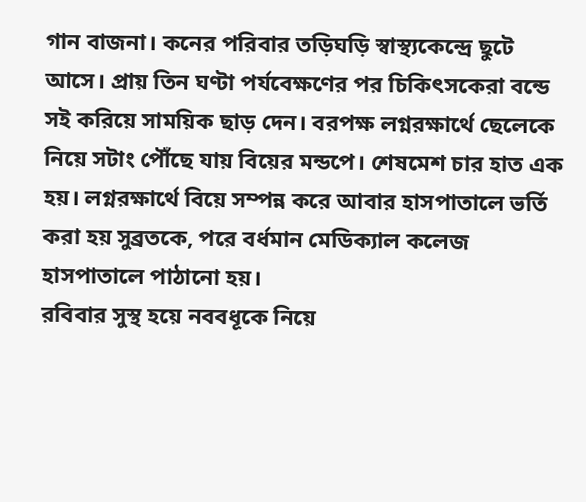গান বাজনা। কনের পরিবার তড়িঘড়ি স্বাস্থ্যকেন্দ্রে ছুটে আসে। প্রায় তিন ঘণ্টা পর্যবেক্ষণের পর চিকিৎসকেরা বন্ডে সই করিয়ে সাময়িক ছাড় দেন। বরপক্ষ লগ্নরক্ষার্থে ছেলেকে নিয়ে সটাং পৌঁছে যায় বিয়ের মন্ডপে। শেষমেশ চার হাত এক হয়। লগ্নরক্ষার্থে বিয়ে সম্পন্ন করে আবার হাসপাতালে ভর্তি করা হয় সুব্রতকে, পরে বর্ধমান মেডিক্যাল কলেজ হাসপাতালে পাঠানো হয়।
রবিবার সুস্থ হয়ে নববধূকে নিয়ে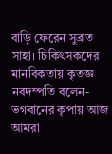বাড়ি ফেরেন সুব্রত সাহা। চিকিৎসকদের মানবিকতায় কৃতজ্ঞ নবদম্পতি বলেন- ভগবানের কৃপায় আজ আমরা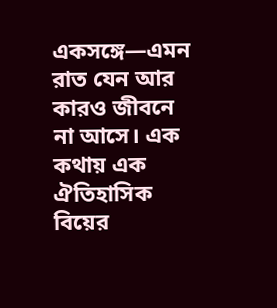একসঙ্গে—এমন রাত যেন আর কারও জীবনে না আসে। এক কথায় এক ঐতিহাসিক বিয়ের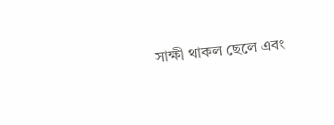সাক্ষী থাকল ছেলে এবং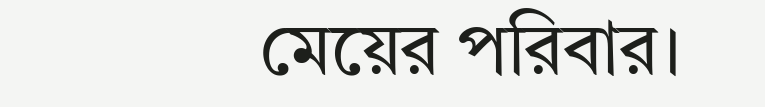মেয়ের পরিবার।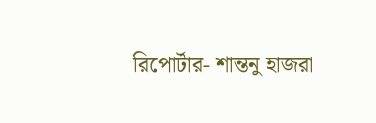রিপোর্টার- শান্তনু হাজরা